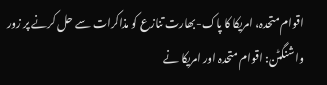اقوام متحدہ، امریکا کا پاک-بھارت تنازع کو مذاکرات سے حل کرنے پر زور
واشنگٹن: اقوام متحدہ اور امریکا نے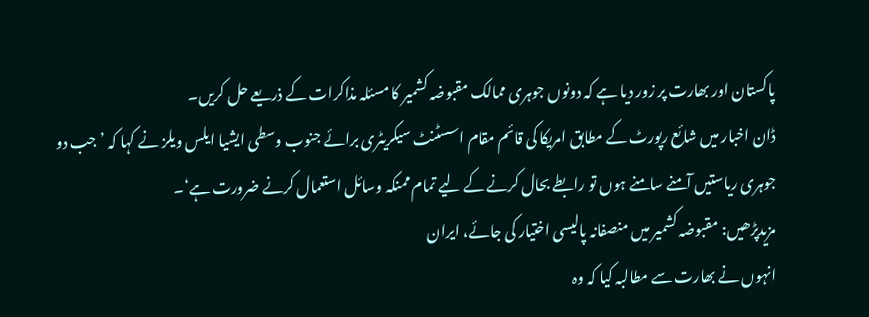پاکستان اور بھارت پر زور دیا ہے کہ دونوں جوہری ممالک مقبوضہ کشمیر کا مسئلہ مذاکرات کے ذریعے حل کریں۔
ڈان اخبار میں شائع رپورٹ کے مطابق امریکا کی قائم مقام اسسٹنٹ سیکریٹری برائے جنوب وسطی ایشیا ایلس ویلز نے کہا کہ ’جب دو جوہری ریاستیں آمنے سامنے ہوں تو رابطے بحال کرنے کے لیے تمام ممنکہ وسائل استعمال کرنے ضرورت ہے‘۔
مزیدپڑھیں: مقبوضہ کشمیر میں منصفانہ پالیسی اختیار کی جائے، ایران
انہوں نے بھارت سے مطالبہ کیا کہ وہ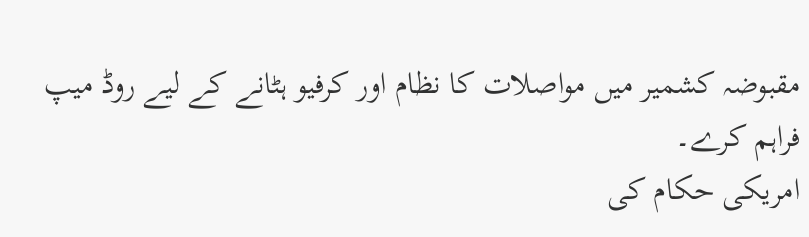مقبوضہ کشمیر میں مواصلات کا نظام اور کرفیو ہٹانے کے لیے روڈ میپ فراہم کرے۔
امریکی حکام کی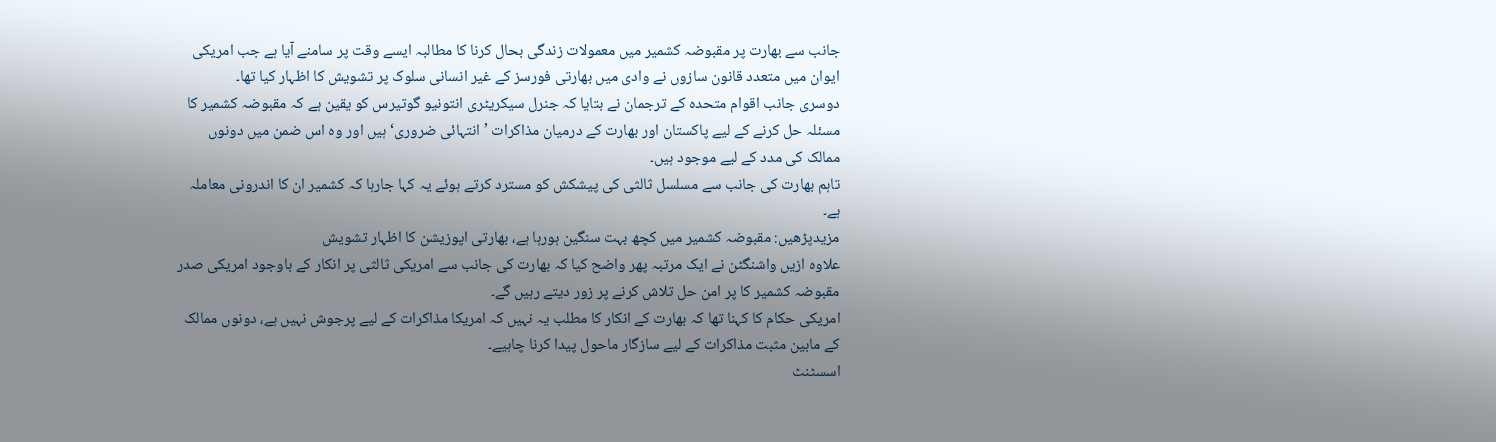جانب سے بھارت پر مقبوضہ کشمیر میں معمولات زندگی بحال کرنا کا مطالبہ ایسے وقت پر سامنے آیا ہے جب امریکی ایوان میں متعدد قانون سازوں نے وادی میں بھارتی فورسز کے غیر انسانی سلوک پر تشویش کا اظہار کیا تھا۔
دوسری جانب اقوام متحدہ کے ترجمان نے بتایا کہ جنرل سیکریٹری انتونیو گوتیرس کو یقین ہے کہ مقبوضہ کشمیر کا مسئلہ حل کرنے کے لیے پاکستان اور بھارت کے درمیان مذاکرات ’انتہائی ضروری‘ ہیں اور وہ اس ضمن میں دونوں ممالک کی مدد کے لیے موجود ہیں۔
تاہم بھارت کی جانب سے مسلسل ثالثی کی پیشکش کو مسترد کرتے ہوئے یہ کہا جارہا کہ کشمیر ان کا اندرونی معاملہ ہے۔
مزیدپڑھیں: مقبوضہ کشمیر میں کچھ بہت سنگین ہورہا ہے، بھارتی اپوزیشن کا اظہار تشویش
علاوہ ازیں واشنگٹن نے ایک مرتبہ پھر واضح کیا کہ بھارت کی جانب سے امریکی ثالثی پر انکار کے باوجود امریکی صدر مقبوضہ کشمیر کا پر امن حل تلاش کرنے پر زور دیتے رہیں گے۔
امریکی حکام کا کہنا تھا کہ بھارت کے انکار کا مطلب یہ نہیں کہ امریکا مذاکرات کے لیے پرجوش نہیں ہے، دونوں ممالک کے مابین مثبت مذاکرات کے لیے سازگار ماحول پیدا کرنا چاہیے۔
اسسٹنٹ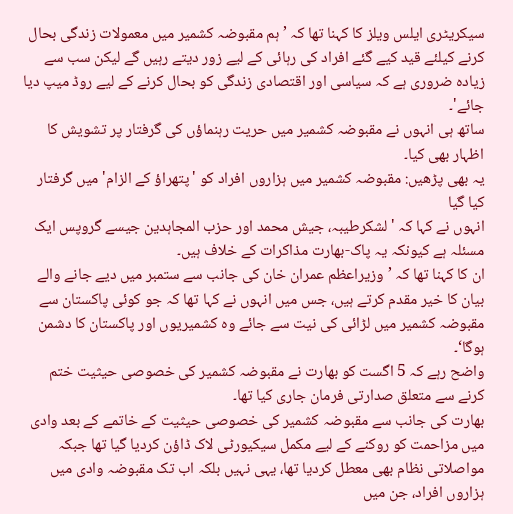سیکریٹری ایلس ویلز کا کہنا تھا کہ ’ ہم مقبوضہ کشمیر میں معمولات زندگی بحال کرنے کیلئے قید کیے گئے افراد کی رہائی کے لیے زور دیتے رہیں گے لیکن سب سے زیادہ ضروری ہے کہ سیاسی اور اقتصادی زندگی کو بحال کرنے کے لیے روڈ میپ دیا جائے'۔
ساتھ ہی انہوں نے مقبوضہ کشمیر میں حریت رہنماؤں کی گرفتار پر تشویش کا اظہار بھی کیا۔
یہ بھی پڑھیں: مقبوضہ کشمیر میں ہزاروں افراد کو 'پتھراؤ کے الزام' میں گرفتار کیا گیا
انہوں نے کہا کہ 'لشکرطیبہ، جیش محمد اور حزب المجاہدین جیسے گروپس ایک مسئلہ ہے کیونکہ یہ پاک-بھارت مذاکرات کے خلاف ہیں۔
ان کا کہنا تھا کہ ’وزیراعظم عمران خان کی جانب سے ستمبر میں دیے جانے والے بیان کا خیر مقدم کرتے ہیں، جس میں انہوں نے کہا تھا کہ جو کوئی پاکستان سے مقبوضہ کشمیر میں لڑائی کی نیت سے جائے وہ کشمیریوں اور پاکستان کا دشمن ہوگا‘۔
واضح رہے کہ 5 اگست کو بھارت نے مقبوضہ کشمیر کی خصوصی حیثیت ختم کرنے سے متعلق صدارتی فرمان جاری کیا تھا۔
بھارت کی جانب سے مقبوضہ کشمیر کی خصوصی حیثیت کے خاتمے کے بعد وادی میں مزاحمت کو روکنے کے لیے مکمل سیکیورٹی لاک ڈاؤن کردیا گیا تھا جبکہ مواصلاتی نظام بھی معطل کردیا تھا، یہی نہیں بلکہ اب تک مقبوضہ وادی میں ہزاروں افراد، جن میں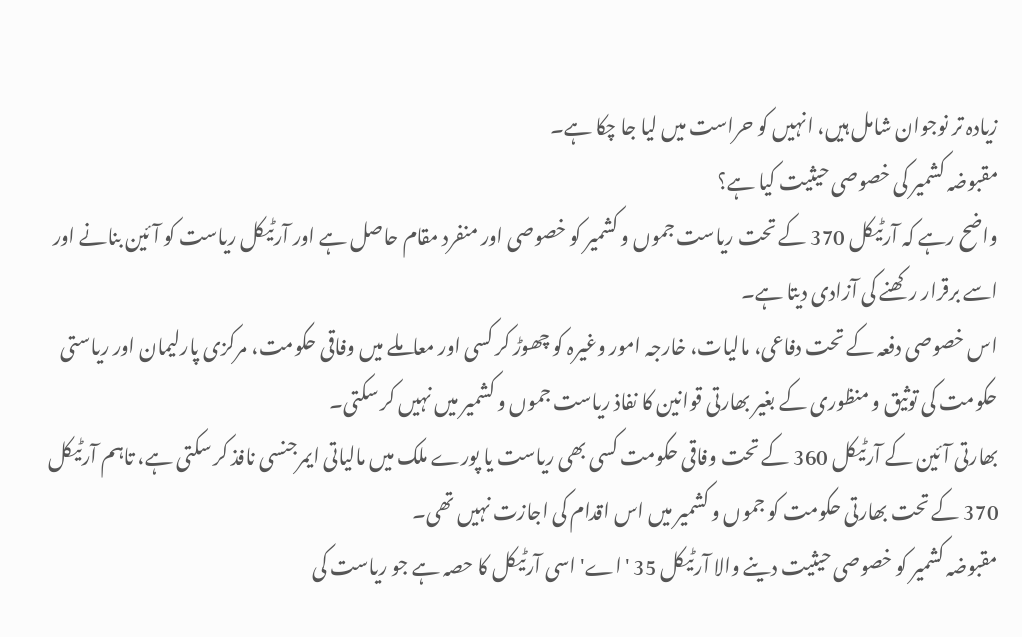زیادہ تر نوجوان شامل ہیں، انہیں کو حراست میں لیا جا چکا ہے۔
مقبوضہ کشمیر کی خصوصی حیثیت کیا ہے؟
واضح رہے کہ آرٹیکل 370 کے تحت ریاست جموں و کشمیر کو خصوصی اور منفرد مقام حاصل ہے اور آرٹیکل ریاست کو آئین بنانے اور اسے برقرار رکھنے کی آزادی دیتا ہے۔
اس خصوصی دفعہ کے تحت دفاعی، مالیات، خارجہ امور وغیرہ کو چھوڑ کر کسی اور معاملے میں وفاقی حکومت، مرکزی پارلیمان اور ریاستی حکومت کی توثیق و منظوری کے بغیر بھارتی قوانین کا نفاذ ریاست جموں و کشمیر میں نہیں کر سکتی۔
بھارتی آئین کے آرٹیکل 360 کے تحت وفاقی حکومت کسی بھی ریاست یا پورے ملک میں مالیاتی ایمرجنسی نافذ کر سکتی ہے، تاہم آرٹیکل 370 کے تحت بھارتی حکومت کو جموں و کشمیر میں اس اقدام کی اجازت نہیں تھی۔
مقبوضہ کشمیر کو خصوصی حیثیت دینے والا آرٹیکل 35 'اے' اسی آرٹیکل کا حصہ ہے جو ریاست کی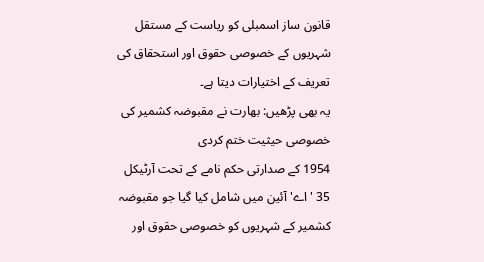قانون ساز اسمبلی کو ریاست کے مستقل شہریوں کے خصوصی حقوق اور استحقاق کی تعریف کے اختیارات دیتا ہے۔
یہ بھی پڑھیں: بھارت نے مقبوضہ کشمیر کی خصوصی حیثیت ختم کردی
1954 کے صدارتی حکم نامے کے تحت آرٹیکل 35 'اے' آئین میں شامل کیا گیا جو مقبوضہ کشمیر کے شہریوں کو خصوصی حقوق اور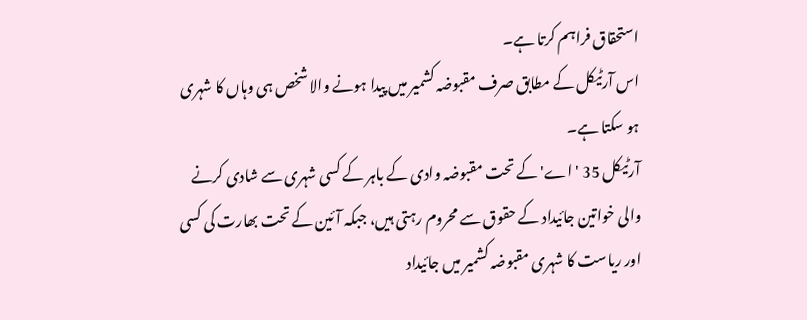استحقاق فراہم کرتا ہے۔
اس آرٹیکل کے مطابق صرف مقبوضہ کشمیر میں پیدا ہونے والا شخص ہی وہاں کا شہری ہو سکتا ہے۔
آرٹیکل 35 'اے' کے تحت مقبوضہ وادی کے باہر کے کسی شہری سے شادی کرنے والی خواتین جائیداد کے حقوق سے محروم رہتی ہیں، جبکہ آئین کے تحت بھارت کی کسی اور ریاست کا شہری مقبوضہ کشمیر میں جائیداد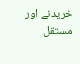خریدنے اور مستقل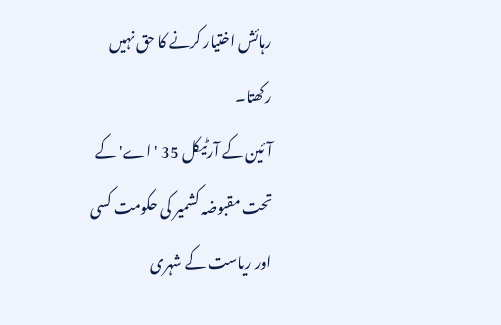رہائش اختیار کرنے کا حق نہیں رکھتا۔
آئین کے آرٹیکل 35 'اے' کے تحت مقبوضہ کشمیر کی حکومت کسی اور ریاست کے شہری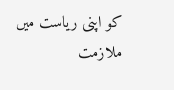کو اپنی ریاست میں ملازمت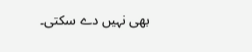بھی نہیں دے سکتی۔